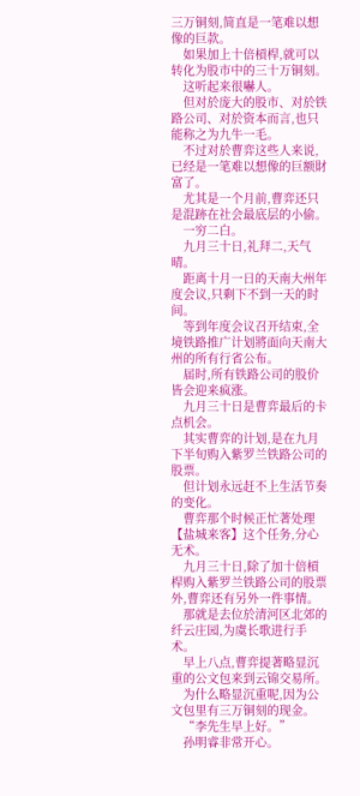三万铜刻,简直是一笔难以想像的巨款。
    如果加上十倍槓桿,就可以转化为股市中的三十万铜刻。
    这听起来很嚇人。
    但对於庞大的股市、对於铁路公司、对於资本而言,也只能称之为九牛一毛。
    不过对於曹弈这些人来说,已经是一笔难以想像的巨额財富了。
    尤其是一个月前,曹弈还只是混跡在社会最底层的小偷。
    一穷二白。
    九月三十日,礼拜二,天气晴。
    距离十月一日的天南大州年度会议,只剩下不到一天的时间。
    等到年度会议召开结束,全境铁路推广计划將面向天南大州的所有行省公布。
    届时,所有铁路公司的股价皆会迎来疯涨。
    九月三十日是曹弈最后的卡点机会。
    其实曹弈的计划,是在九月下半旬购入紫罗兰铁路公司的股票。
    但计划永远赶不上生活节奏的变化。
    曹弈那个时候正忙著处理【盐城来客】这个任务,分心无术。
    九月三十日,除了加十倍槓桿购入紫罗兰铁路公司的股票外,曹弈还有另外一件事情。
    那就是去位於清河区北郊的纤云庄园,为虞长歌进行手术。
    早上八点,曹弈提著略显沉重的公文包来到云锦交易所。
    为什么略显沉重呢,因为公文包里有三万铜刻的现金。
    “李先生早上好。”
    孙明睿非常开心。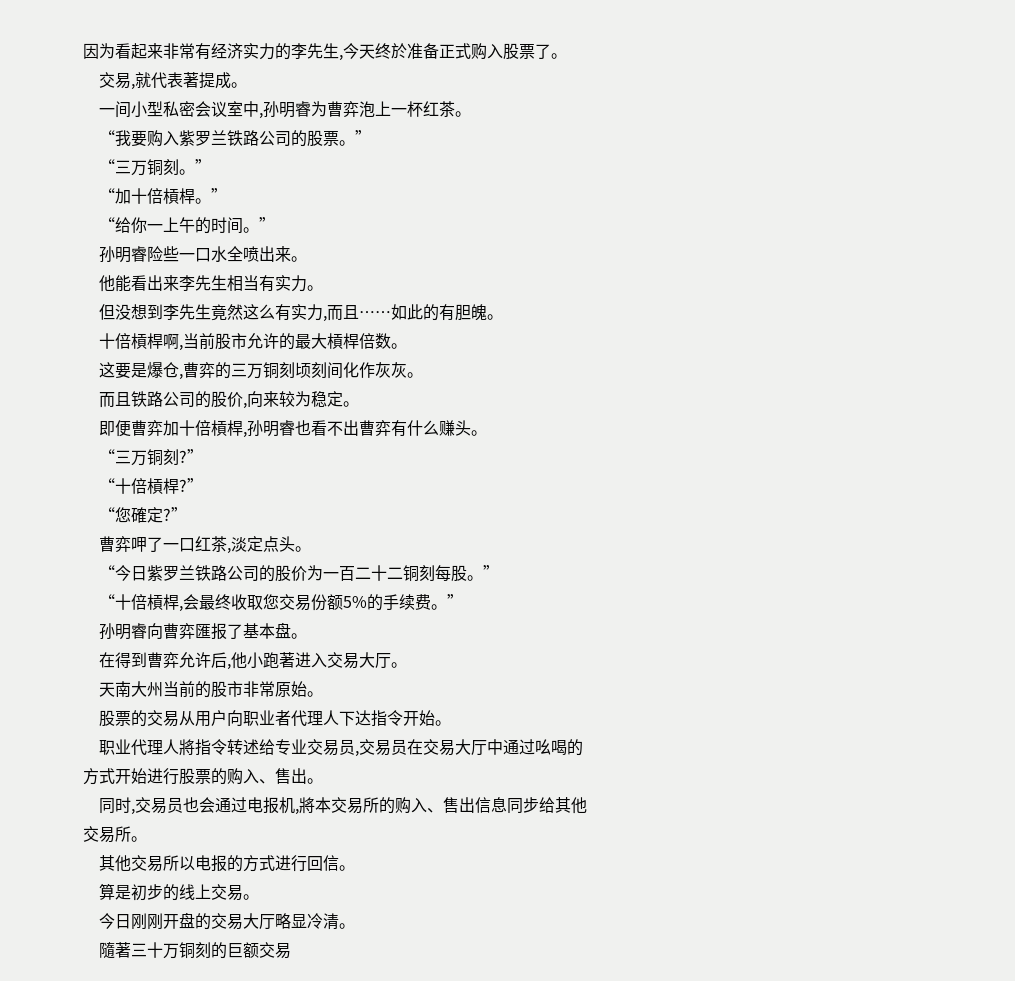因为看起来非常有经济实力的李先生,今天终於准备正式购入股票了。
    交易,就代表著提成。
    一间小型私密会议室中,孙明睿为曹弈泡上一杯红茶。
    “我要购入紫罗兰铁路公司的股票。”
    “三万铜刻。”
    “加十倍槓桿。”
    “给你一上午的时间。”
    孙明睿险些一口水全喷出来。
    他能看出来李先生相当有实力。
    但没想到李先生竟然这么有实力,而且……如此的有胆魄。
    十倍槓桿啊,当前股市允许的最大槓桿倍数。
    这要是爆仓,曹弈的三万铜刻顷刻间化作灰灰。
    而且铁路公司的股价,向来较为稳定。
    即便曹弈加十倍槓桿,孙明睿也看不出曹弈有什么赚头。
    “三万铜刻?”
    “十倍槓桿?”
    “您確定?”
    曹弈呷了一口红茶,淡定点头。
    “今日紫罗兰铁路公司的股价为一百二十二铜刻每股。”
    “十倍槓桿,会最终收取您交易份额5%的手续费。”
    孙明睿向曹弈匯报了基本盘。
    在得到曹弈允许后,他小跑著进入交易大厅。
    天南大州当前的股市非常原始。
    股票的交易从用户向职业者代理人下达指令开始。
    职业代理人將指令转述给专业交易员,交易员在交易大厅中通过吆喝的方式开始进行股票的购入、售出。
    同时,交易员也会通过电报机,將本交易所的购入、售出信息同步给其他交易所。
    其他交易所以电报的方式进行回信。
    算是初步的线上交易。
    今日刚刚开盘的交易大厅略显冷清。
    隨著三十万铜刻的巨额交易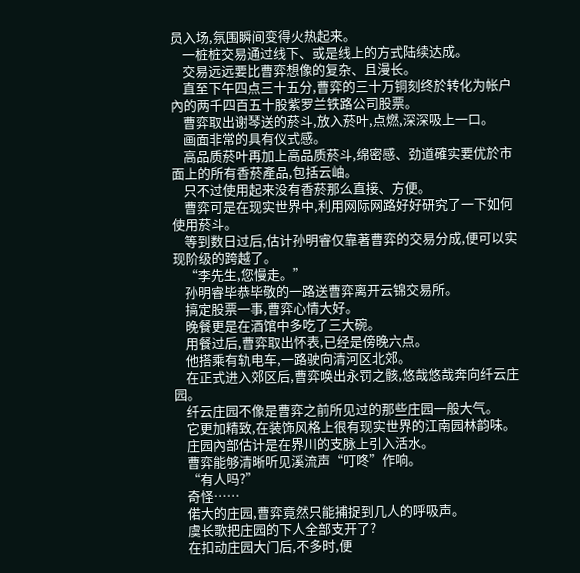员入场,氛围瞬间变得火热起来。
    一桩桩交易通过线下、或是线上的方式陆续达成。
    交易远远要比曹弈想像的复杂、且漫长。
    直至下午四点三十五分,曹弈的三十万铜刻终於转化为帐户內的两千四百五十股紫罗兰铁路公司股票。
    曹弈取出谢琴送的菸斗,放入菸叶,点燃,深深吸上一口。
    画面非常的具有仪式感。
    高品质菸叶再加上高品质菸斗,绵密感、劲道確实要优於市面上的所有香菸產品,包括云岫。
    只不过使用起来没有香菸那么直接、方便。
    曹弈可是在现实世界中,利用网际网路好好研究了一下如何使用菸斗。
    等到数日过后,估计孙明睿仅靠著曹弈的交易分成,便可以实现阶级的跨越了。
    “李先生,您慢走。”
    孙明睿毕恭毕敬的一路送曹弈离开云锦交易所。
    搞定股票一事,曹弈心情大好。
    晚餐更是在酒馆中多吃了三大碗。
    用餐过后,曹弈取出怀表,已经是傍晚六点。
    他搭乘有轨电车,一路驶向清河区北郊。
    在正式进入郊区后,曹弈唤出永罚之骸,悠哉悠哉奔向纤云庄园。
    纤云庄园不像是曹弈之前所见过的那些庄园一般大气。
    它更加精致,在装饰风格上很有现实世界的江南园林韵味。
    庄园內部估计是在界川的支脉上引入活水。
    曹弈能够清晰听见溪流声“叮咚”作响。
    “有人吗?”
    奇怪……
    偌大的庄园,曹弈竟然只能捕捉到几人的呼吸声。
    虞长歌把庄园的下人全部支开了?
    在扣动庄园大门后,不多时,便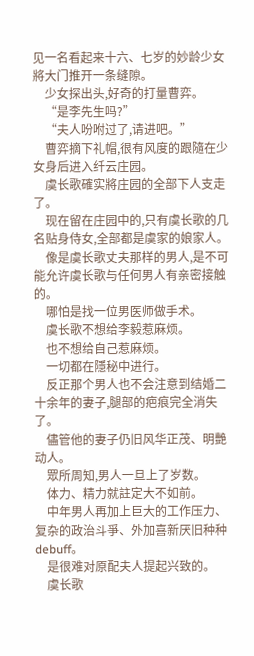见一名看起来十六、七岁的妙龄少女將大门推开一条缝隙。
    少女探出头,好奇的打量曹弈。
    “是李先生吗?”
    “夫人吩咐过了,请进吧。”
    曹弈摘下礼帽,很有风度的跟隨在少女身后进入纤云庄园。
    虞长歌確实將庄园的全部下人支走了。
    现在留在庄园中的,只有虞长歌的几名贴身侍女,全部都是虞家的娘家人。
    像是虞长歌丈夫那样的男人,是不可能允许虞长歌与任何男人有亲密接触的。
    哪怕是找一位男医师做手术。
    虞长歌不想给李毅惹麻烦。
    也不想给自己惹麻烦。
    一切都在隱秘中进行。
    反正那个男人也不会注意到结婚二十余年的妻子,腿部的疤痕完全消失了。
    儘管他的妻子仍旧风华正茂、明艷动人。
    眾所周知,男人一旦上了岁数。
    体力、精力就註定大不如前。
    中年男人再加上巨大的工作压力、复杂的政治斗爭、外加喜新厌旧种种debuff。
    是很难对原配夫人提起兴致的。
    虞长歌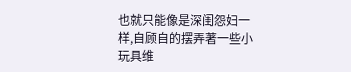也就只能像是深闺怨妇一样,自顾自的摆弄著一些小玩具维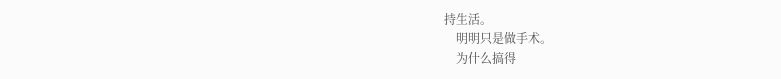持生活。
    明明只是做手术。
    为什么搞得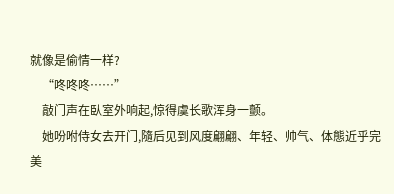就像是偷情一样?
    “咚咚咚……”
    敲门声在臥室外响起,惊得虞长歌浑身一颤。
    她吩咐侍女去开门,隨后见到风度翩翩、年轻、帅气、体態近乎完美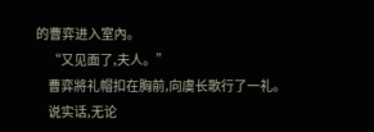的曹弈进入室內。
    “又见面了,夫人。”
    曹弈將礼帽扣在胸前,向虞长歌行了一礼。
    说实话,无论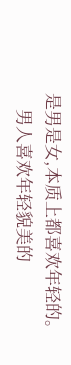是男是女,本质上都喜欢年轻的。
    男人喜欢年轻貌美的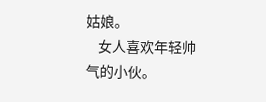姑娘。
    女人喜欢年轻帅气的小伙。